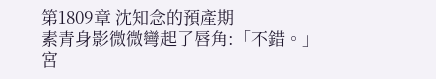第1809章 沈知念的預產期
素青身影微微彎起了唇角:「不錯。」
宮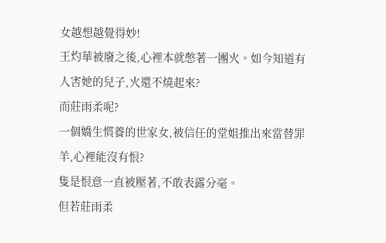女越想越覺得妙!
王灼華被廢之後,心裡本就憋著一團火。如今知道有人害她的兒子,火還不燒起來?
而莊雨柔呢?
一個嬌生慣養的世家女,被信任的堂姐推出來當替罪羊,心裡能沒有恨?
隻是恨意一直被壓著,不敢表露分毫。
但若莊雨柔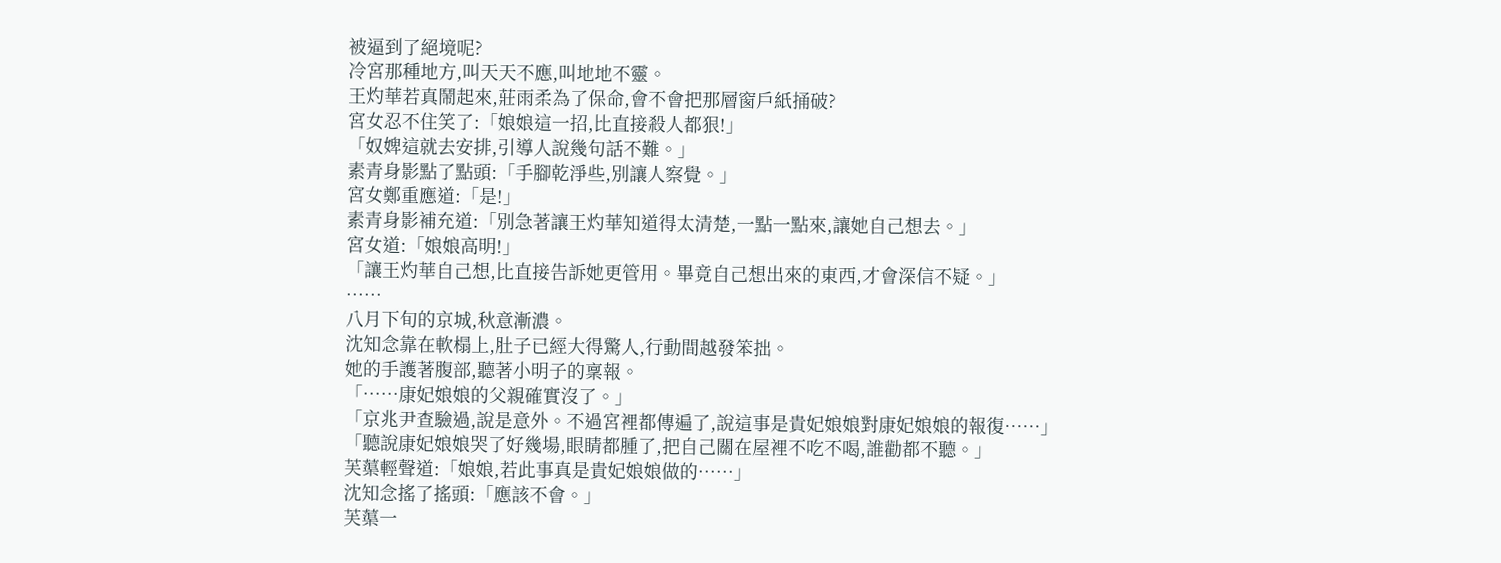被逼到了絕境呢?
冷宮那種地方,叫天天不應,叫地地不靈。
王灼華若真鬧起來,莊雨柔為了保命,會不會把那層窗戶紙捅破?
宮女忍不住笑了:「娘娘這一招,比直接殺人都狠!」
「奴婢這就去安排,引導人說幾句話不難。」
素青身影點了點頭:「手腳乾淨些,別讓人察覺。」
宮女鄭重應道:「是!」
素青身影補充道:「別急著讓王灼華知道得太清楚,一點一點來,讓她自己想去。」
宮女道:「娘娘高明!」
「讓王灼華自己想,比直接告訴她更管用。畢竟自己想出來的東西,才會深信不疑。」
……
八月下旬的京城,秋意漸濃。
沈知念靠在軟榻上,肚子已經大得驚人,行動間越發笨拙。
她的手護著腹部,聽著小明子的稟報。
「……康妃娘娘的父親確實沒了。」
「京兆尹查驗過,說是意外。不過宮裡都傳遍了,說這事是貴妃娘娘對康妃娘娘的報復……」
「聽說康妃娘娘哭了好幾場,眼睛都腫了,把自己關在屋裡不吃不喝,誰勸都不聽。」
芙蕖輕聲道:「娘娘,若此事真是貴妃娘娘做的……」
沈知念搖了搖頭:「應該不會。」
芙蕖一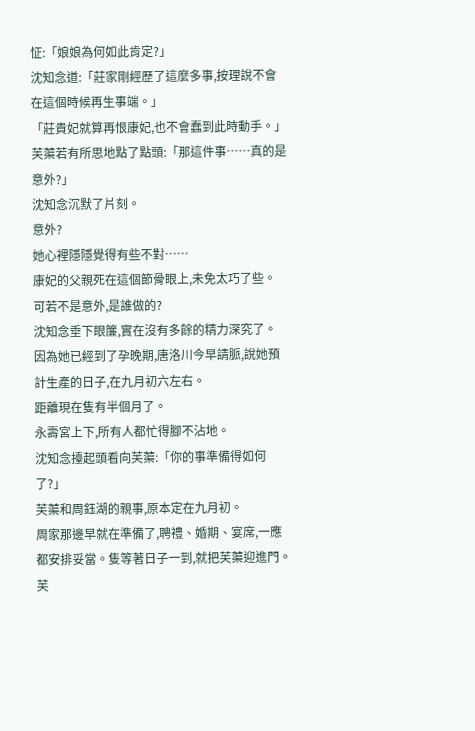怔:「娘娘為何如此肯定?」
沈知念道:「莊家剛經歷了這麼多事,按理說不會在這個時候再生事端。」
「莊貴妃就算再恨康妃,也不會蠢到此時動手。」
芙蕖若有所思地點了點頭:「那這件事……真的是意外?」
沈知念沉默了片刻。
意外?
她心裡隱隱覺得有些不對……
康妃的父親死在這個節骨眼上,未免太巧了些。
可若不是意外,是誰做的?
沈知念垂下眼簾,實在沒有多餘的精力深究了。
因為她已經到了孕晚期,唐洛川今早請脈,說她預計生產的日子,在九月初六左右。
距離現在隻有半個月了。
永壽宮上下,所有人都忙得腳不沾地。
沈知念擡起頭看向芙蕖:「你的事準備得如何了?」
芙蕖和周鈺湖的親事,原本定在九月初。
周家那邊早就在準備了,聘禮、婚期、宴席,一應都安排妥當。隻等著日子一到,就把芙蕖迎進門。
芙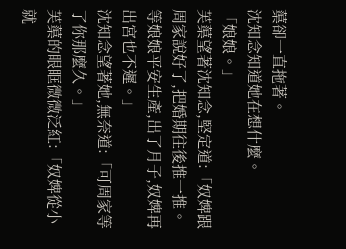蕖卻一直拖著。
沈知念知道她在想什麼。
「娘娘。」
芙蕖望著沈知念,堅定道:「奴婢跟周家說好了,把婚期往後推一推。等娘娘平安生產,出了月子,奴婢再出宮也不遲。」
沈知念望著她,無奈道:「可周家等了你那麼久。」
芙蕖的眼眶微微泛紅:「奴婢從小就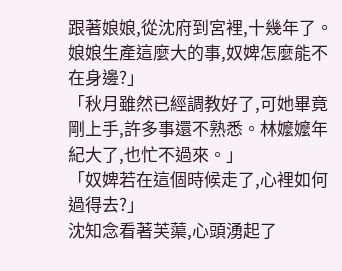跟著娘娘,從沈府到宮裡,十幾年了。娘娘生產這麼大的事,奴婢怎麼能不在身邊?」
「秋月雖然已經調教好了,可她畢竟剛上手,許多事還不熟悉。林嬤嬤年紀大了,也忙不過來。」
「奴婢若在這個時候走了,心裡如何過得去?」
沈知念看著芙蕖,心頭湧起了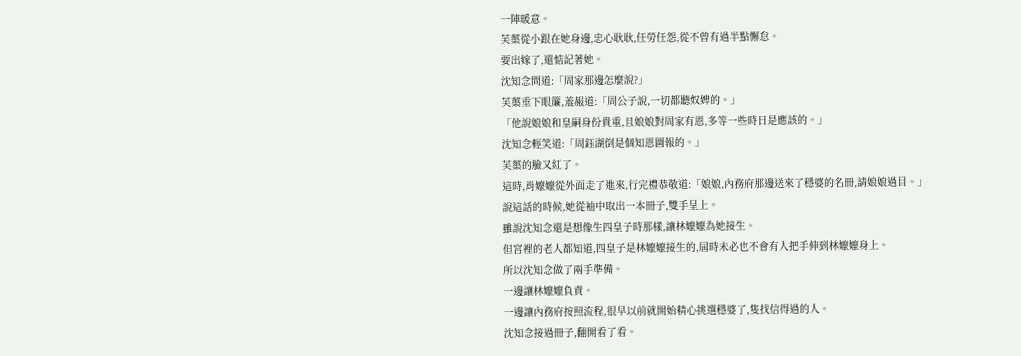一陣暖意。
芙蕖從小跟在她身邊,忠心耿耿,任勞任怨,從不曾有過半點懈怠。
要出嫁了,還惦記著她。
沈知念問道:「周家那邊怎麼說?」
芙蕖垂下眼簾,羞赧道:「周公子說,一切都聽奴婢的。」
「他說娘娘和皇嗣身份貴重,且娘娘對周家有恩,多等一些時日是應該的。」
沈知念輕笑道:「周鈺湖倒是個知恩圖報的。」
芙蕖的臉又紅了。
這時,肖嬤嬤從外面走了進來,行完禮恭敬道:「娘娘,內務府那邊送來了穩婆的名冊,請娘娘過目。」
說這話的時候,她從袖中取出一本冊子,雙手呈上。
雖說沈知念還是想像生四皇子時那樣,讓林嬤嬤為她接生。
但宮裡的老人都知道,四皇子是林嬤嬤接生的,屆時未必也不會有人把手伸到林嬤嬤身上。
所以沈知念做了兩手準備。
一邊讓林嬤嬤負責。
一邊讓內務府按照流程,很早以前就開始精心挑選穩婆了,隻找信得過的人。
沈知念接過冊子,翻開看了看。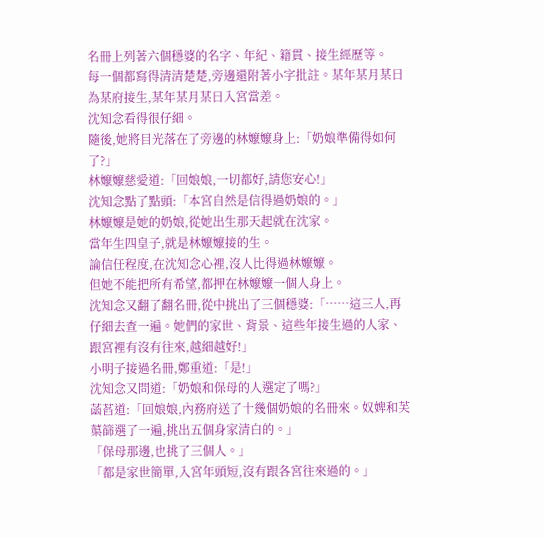名冊上列著六個穩婆的名字、年紀、籍貫、接生經歷等。
每一個都寫得清清楚楚,旁邊還附著小字批註。某年某月某日為某府接生,某年某月某日入宮當差。
沈知念看得很仔細。
隨後,她將目光落在了旁邊的林嬤嬤身上:「奶娘準備得如何了?」
林嬤嬤慈愛道:「回娘娘,一切都好,請您安心!」
沈知念點了點頭:「本宮自然是信得過奶娘的。」
林嬤嬤是她的奶娘,從她出生那天起就在沈家。
當年生四皇子,就是林嬤嬤接的生。
論信任程度,在沈知念心裡,沒人比得過林嬤嬤。
但她不能把所有希望,都押在林嬤嬤一個人身上。
沈知念又翻了翻名冊,從中挑出了三個穩婆:「……這三人,再仔細去查一遍。她們的家世、背景、這些年接生過的人家、跟宮裡有沒有往來,越細越好!」
小明子接過名冊,鄭重道:「是!」
沈知念又問道:「奶娘和保母的人選定了嗎?」
菡萏道:「回娘娘,內務府送了十幾個奶娘的名冊來。奴婢和芙蕖篩選了一遍,挑出五個身家清白的。」
「保母那邊,也挑了三個人。」
「都是家世簡單,入宮年頭短,沒有跟各宮往來過的。」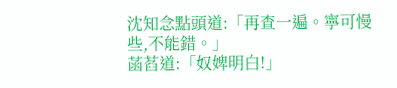沈知念點頭道:「再查一遍。寧可慢些,不能錯。」
菡萏道:「奴婢明白!」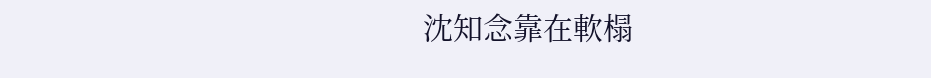沈知念靠在軟榻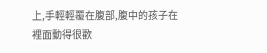上,手輕輕覆在腹部,腹中的孩子在裡面動得很歡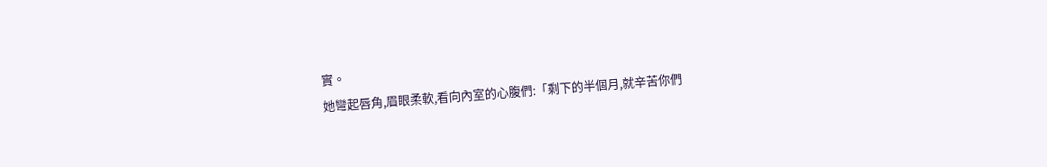實。
她彎起唇角,眉眼柔軟,看向內室的心腹們:「剩下的半個月,就辛苦你們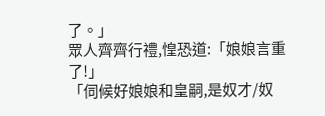了。」
眾人齊齊行禮,惶恐道:「娘娘言重了!」
「伺候好娘娘和皇嗣,是奴才/奴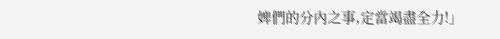婢們的分內之事,定當竭盡全力!」